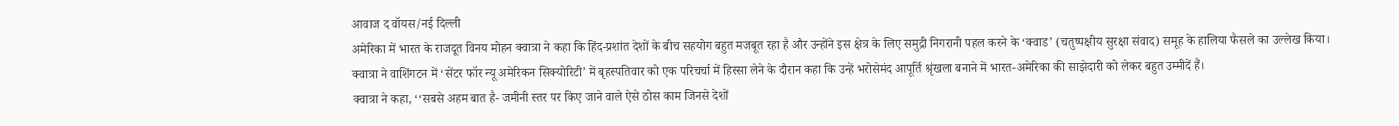आवाज द वॉयस/नई दिल्ली
अमेरिका में भारत के राजदूत विनय मोहन क्वात्रा ने कहा कि हिंद-प्रशांत देशों के बीच सहयोग बहुत मजबूत रहा है और उन्होंने इस क्षेत्र के लिए समुद्री निगरानी पहल करने के ‘क्वाड’ (चतुष्पक्षीय सुरक्षा संवाद) समूह के हालिया फैसले का उल्लेख किया।
क्वात्रा ने वाशिंगटन में ‘सेंटर फॉर न्यू अमेरिकन सिक्योरिटी’ में बृहस्पतिवार को एक परिचर्चा में हिस्सा लेने के दौरान कहा कि उन्हें भरोसेमंद आपूर्ति श्रृंखला बनाने में भारत-अमेरिका की साझेदारी को लेकर बहुत उम्मीदें हैं।
क्वात्रा ने कहा, ‘‘सबसे अहम बात है- जमीनी स्तर पर किए जाने वाले ऐसे ठोस काम जिनसे देशों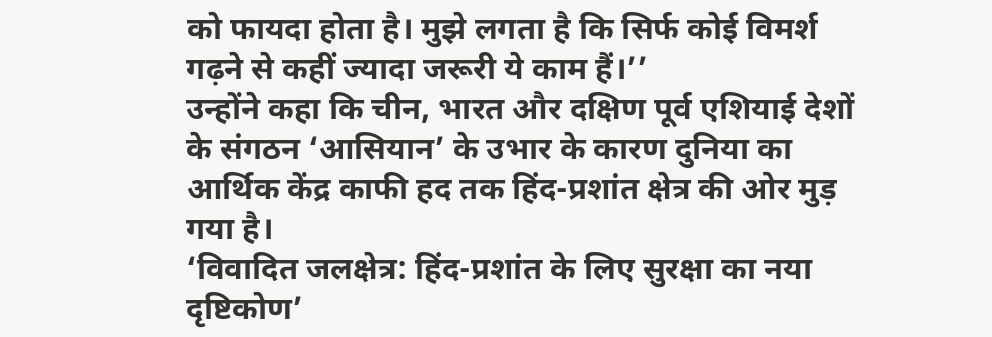को फायदा होता है। मुझे लगता है कि सिर्फ कोई विमर्श गढ़ने से कहीं ज्यादा जरूरी ये काम हैं।’’
उन्होंने कहा कि चीन, भारत और दक्षिण पूर्व एशियाई देशों के संगठन ‘आसियान’ के उभार के कारण दुनिया का आर्थिक केंद्र काफी हद तक हिंद-प्रशांत क्षेत्र की ओर मुड़ गया है।
‘विवादित जलक्षेत्र: हिंद-प्रशांत के लिए सुरक्षा का नया दृष्टिकोण’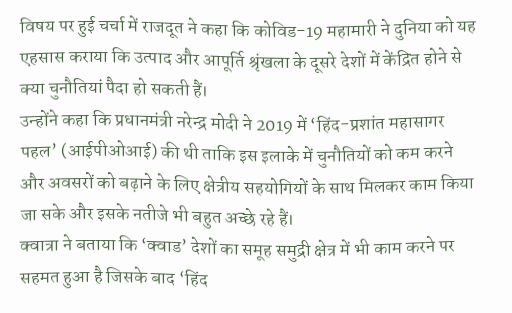विषय पर हुई चर्चा में राजदूत ने कहा कि कोविड-19 महामारी ने दुनिया को यह एहसास कराया कि उत्पाद और आपूर्ति श्रृंखला के दूसरे देशों में केंद्रित होने से क्या चुनौतियां पैदा हो सकती हैं।
उन्होंने कहा कि प्रधानमंत्री नरेन्द्र मोदी ने 2019 में ‘हिंद-प्रशांत महासागर पहल’ (आईपीओआई) की थी ताकि इस इलाके में चुनौतियों को कम करने और अवसरों को बढ़ाने के लिए क्षेत्रीय सहयोगियों के साथ मिलकर काम किया जा सके और इसके नतीजे भी बहुत अच्छे रहे हैं।
क्वात्रा ने बताया कि ‘क्वाड’ देशों का समूह समुद्री क्षेत्र में भी काम करने पर सहमत हुआ है जिसके बाद ‘हिंद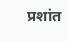प्रशांत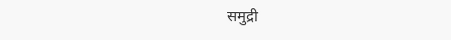समुद्री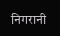निगरानी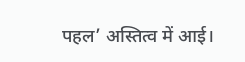पहल’ अस्तित्व में आई।